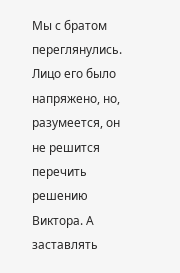Мы с братом переглянулись. Лицо его было напряжено, но, разумеется, он не решится перечить решению Виктора. А заставлять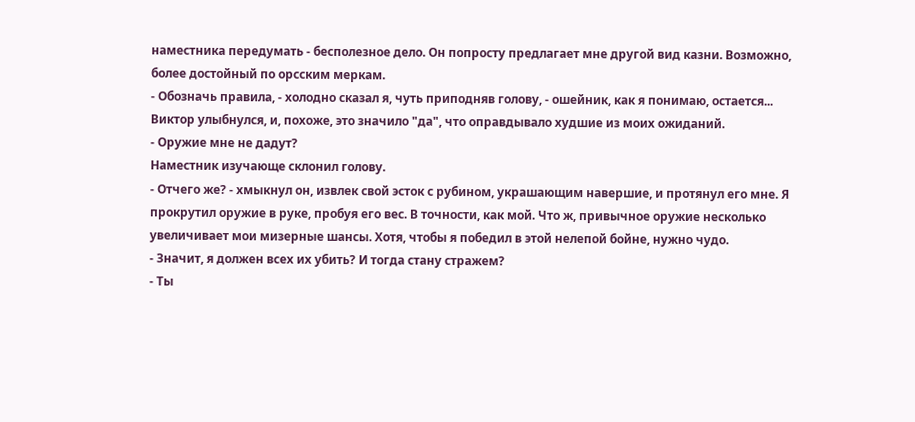наместника передумать - бесполезное дело. Он попросту предлагает мне другой вид казни. Возможно, более достойный по орсским меркам.
- Обозначь правила, - холодно сказал я, чуть приподняв голову, - ошейник, как я понимаю, остается...
Виктор улыбнулся, и, похоже, это значило "да", что оправдывало худшие из моих ожиданий.
- Оружие мне не дадут?
Наместник изучающе склонил голову.
- Отчего же? - хмыкнул он, извлек свой эсток с рубином, украшающим навершие, и протянул его мне. Я прокрутил оружие в руке, пробуя его вес. В точности, как мой. Что ж, привычное оружие несколько увеличивает мои мизерные шансы. Хотя, чтобы я победил в этой нелепой бойне, нужно чудо.
- Значит, я должен всех их убить? И тогда стану стражем?
- Ты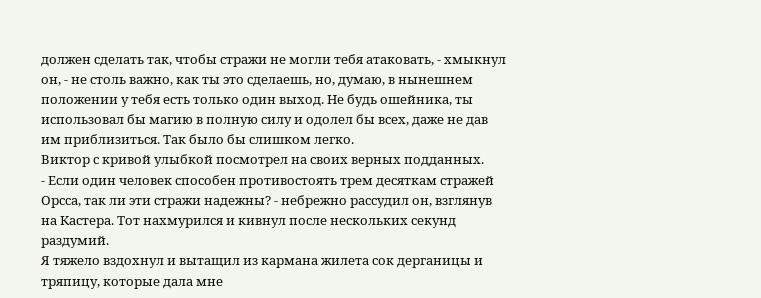должен сделать так, чтобы стражи не могли тебя атаковать, - хмыкнул он, - не столь важно, как ты это сделаешь, но, думаю, в нынешнем положении у тебя есть только один выход. Не будь ошейника, ты использовал бы магию в полную силу и одолел бы всех, даже не дав им приблизиться. Так было бы слишком легко.
Виктор с кривой улыбкой посмотрел на своих верных подданных.
- Если один человек способен противостоять трем десяткам стражей Орсса, так ли эти стражи надежны? - небрежно рассудил он, взглянув на Кастера. Тот нахмурился и кивнул после нескольких секунд раздумий.
Я тяжело вздохнул и вытащил из кармана жилета сок дерганицы и тряпицу, которые дала мне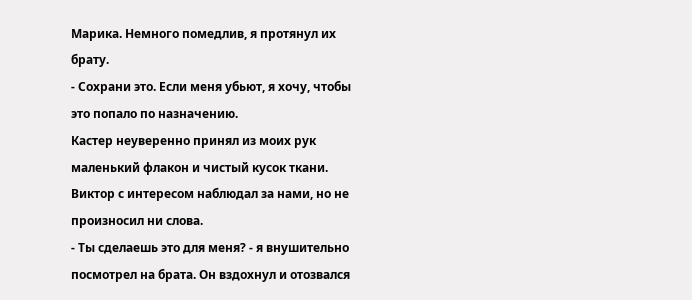Марика. Немного помедлив, я протянул их брату.
- Сохрани это. Если меня убьют, я хочу, чтобы это попало по назначению.
Кастер неуверенно принял из моих рук маленький флакон и чистый кусок ткани. Виктор с интересом наблюдал за нами, но не произносил ни слова.
- Ты сделаешь это для меня? - я внушительно посмотрел на брата. Он вздохнул и отозвался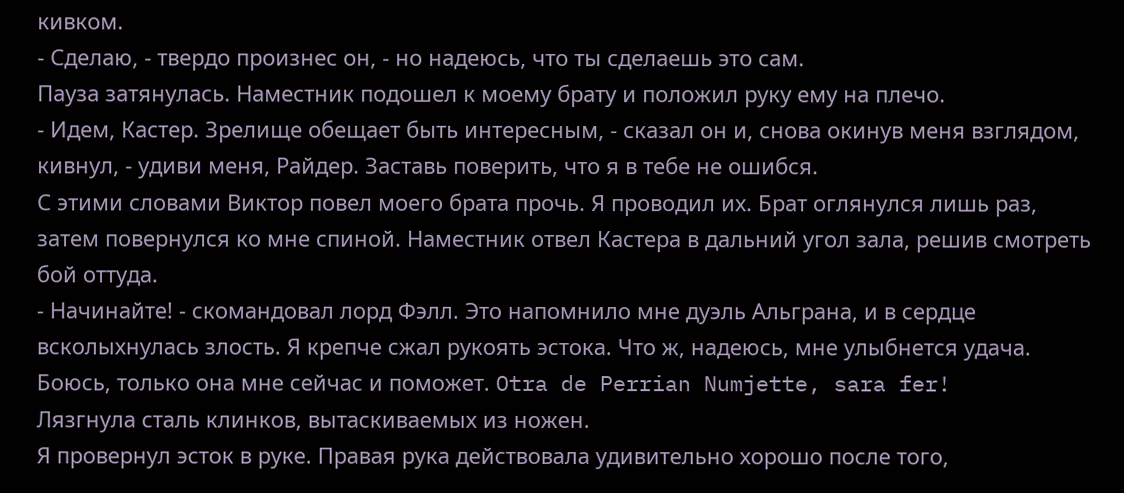кивком.
- Сделаю, - твердо произнес он, - но надеюсь, что ты сделаешь это сам.
Пауза затянулась. Наместник подошел к моему брату и положил руку ему на плечо.
- Идем, Кастер. Зрелище обещает быть интересным, - сказал он и, снова окинув меня взглядом, кивнул, - удиви меня, Райдер. Заставь поверить, что я в тебе не ошибся.
С этими словами Виктор повел моего брата прочь. Я проводил их. Брат оглянулся лишь раз, затем повернулся ко мне спиной. Наместник отвел Кастера в дальний угол зала, решив смотреть бой оттуда.
- Начинайте! - скомандовал лорд Фэлл. Это напомнило мне дуэль Альграна, и в сердце всколыхнулась злость. Я крепче сжал рукоять эстока. Что ж, надеюсь, мне улыбнется удача. Боюсь, только она мне сейчас и поможет. Otra de Perrian Numjette, sara fer!
Лязгнула сталь клинков, вытаскиваемых из ножен.
Я провернул эсток в руке. Правая рука действовала удивительно хорошо после того,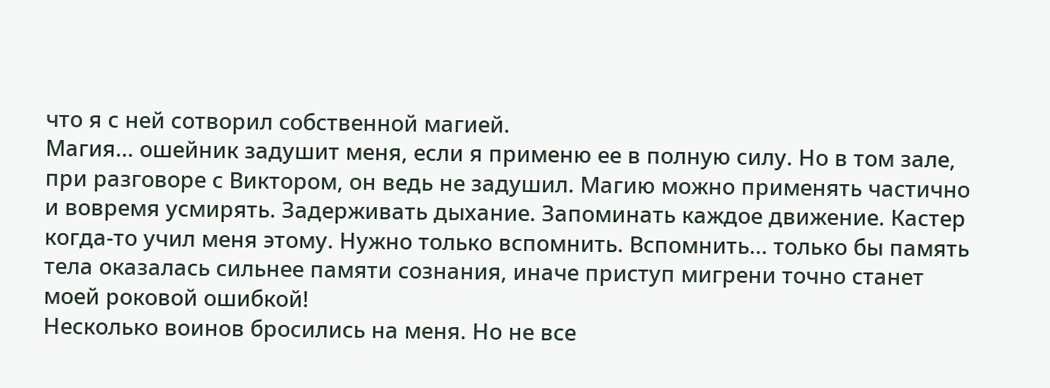что я с ней сотворил собственной магией.
Магия... ошейник задушит меня, если я применю ее в полную силу. Но в том зале, при разговоре с Виктором, он ведь не задушил. Магию можно применять частично и вовремя усмирять. Задерживать дыхание. Запоминать каждое движение. Кастер когда-то учил меня этому. Нужно только вспомнить. Вспомнить... только бы память тела оказалась сильнее памяти сознания, иначе приступ мигрени точно станет моей роковой ошибкой!
Несколько воинов бросились на меня. Но не все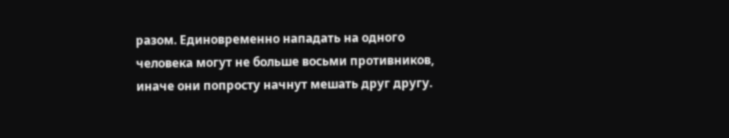разом. Единовременно нападать на одного человека могут не больше восьми противников, иначе они попросту начнут мешать друг другу.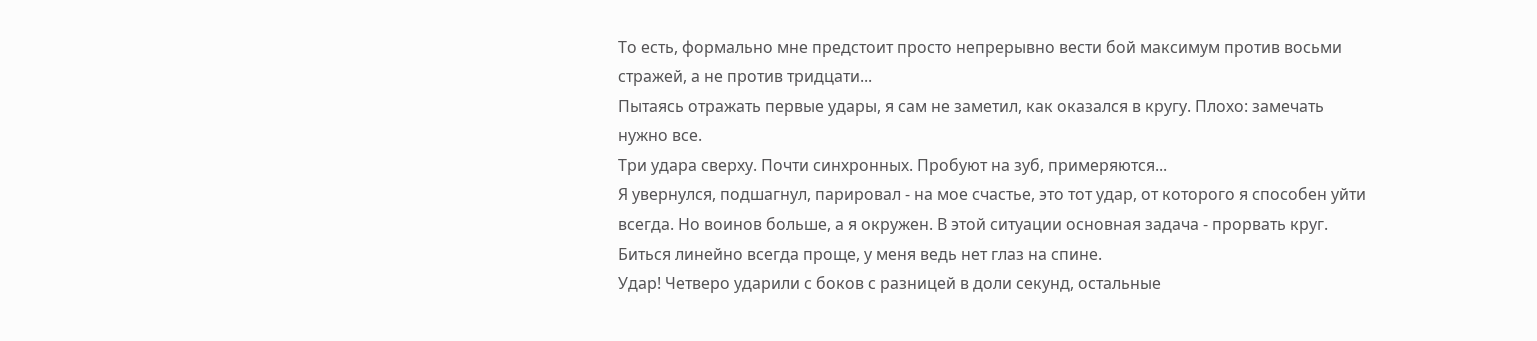То есть, формально мне предстоит просто непрерывно вести бой максимум против восьми стражей, а не против тридцати...
Пытаясь отражать первые удары, я сам не заметил, как оказался в кругу. Плохо: замечать нужно все.
Три удара сверху. Почти синхронных. Пробуют на зуб, примеряются...
Я увернулся, подшагнул, парировал - на мое счастье, это тот удар, от которого я способен уйти всегда. Но воинов больше, а я окружен. В этой ситуации основная задача - прорвать круг. Биться линейно всегда проще, у меня ведь нет глаз на спине.
Удар! Четверо ударили с боков с разницей в доли секунд, остальные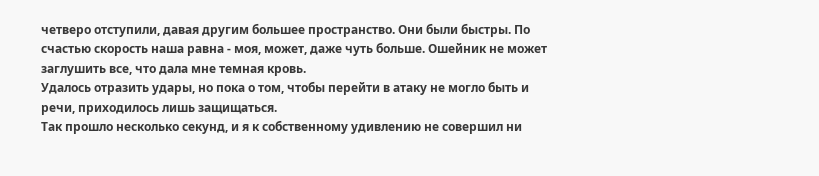четверо отступили, давая другим большее пространство. Они были быстры. По счастью скорость наша равна - моя, может, даже чуть больше. Ошейник не может заглушить все, что дала мне темная кровь.
Удалось отразить удары, но пока о том, чтобы перейти в атаку не могло быть и речи, приходилось лишь защищаться.
Так прошло несколько секунд, и я к собственному удивлению не совершил ни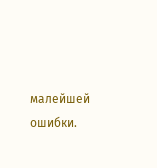малейшей ошибки.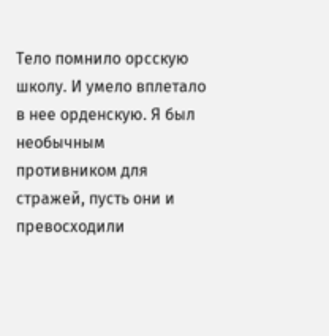Тело помнило орсскую школу. И умело вплетало в нее орденскую. Я был необычным противником для стражей, пусть они и превосходили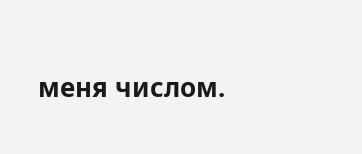меня числом.